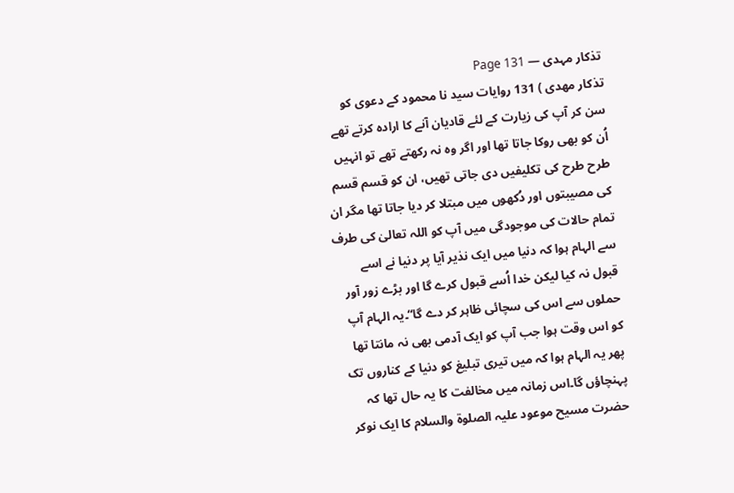تذکار مہدی — Page 131
تذکار مهدی ) 131 روایات سید نا محمود کے دعوی کو سن کر آپ کی زیارت کے لئے قادیان آنے کا ارادہ کرتے تھے اُن کو بھی روکا جاتا تھا اور اگر وہ نہ رکھتے تھے تو انہیں طرح طرح کی تکلیفیں دی جاتی تھیں، ان کو قسم قسم کی مصیبتوں اور دُکھوں میں مبتلا کر دیا جاتا تھا مگر ان تمام حالات کی موجودگی میں آپ کو اللہ تعالیٰ کی طرف سے الہام ہوا کہ دنیا میں ایک نذیر آیا پر دنیا نے اسے قبول نہ کیا لیکن خدا اُسے قبول کرے گا اور بڑے زور آور حملوں سے اس کی سچائی ظاہر کر دے گا“۔یہ الہام آپ کو اس وقت ہوا جب آپ کو ایک آدمی بھی نہ مانتا تھا پھر یہ الہام ہوا کہ میں تیری تبلیغ کو دنیا کے کناروں تک پہنچاؤں گا۔اس زمانہ میں مخالفت کا یہ حال تھا کہ حضرت مسیح موعود علیہ الصلوۃ والسلام کا ایک نوکر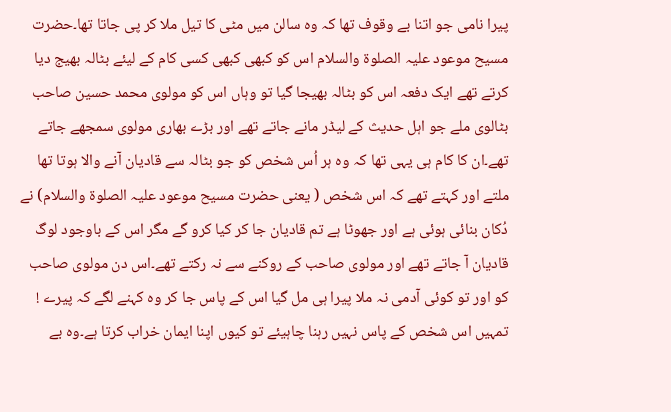پیرا نامی جو اتنا بے وقوف تھا کہ وہ سالن میں مٹی کا تیل ملا کر پی جاتا تھا۔حضرت مسیح موعود علیہ الصلوۃ والسلام اس کو کبھی کبھی کسی کام کے لیئے بٹالہ بھیج دیا کرتے تھے ایک دفعہ اس کو بٹالہ بھیجا گیا تو وہاں اس کو مولوی محمد حسین صاحب بٹالوی ملے جو اہل حدیث کے لیڈر مانے جاتے تھے اور بڑے بھاری مولوی سمجھے جاتے تھے۔ان کا کام ہی یہی تھا کہ وہ ہر اُس شخص کو جو بٹالہ سے قادیان آنے والا ہوتا تھا ملتے اور کہتے تھے کہ اس شخص ( یعنی حضرت مسیح موعود علیہ الصلوۃ والسلام) نے دُکان بنائی ہوئی ہے اور جھوٹا ہے تم قادیان جا کر کیا کرو گے مگر اس کے باوجود لوگ قادیان آ جاتے تھے اور مولوی صاحب کے روکنے سے نہ رکتے تھے۔اس دن مولوی صاحب کو اور تو کوئی آدمی نہ ملا پیرا ہی مل گیا اس کے پاس جا کر وہ کہنے لگے کہ پیرے ! تمہیں اس شخص کے پاس نہیں رہنا چاہیئے تو کیوں اپنا ایمان خراب کرتا ہے۔وہ بے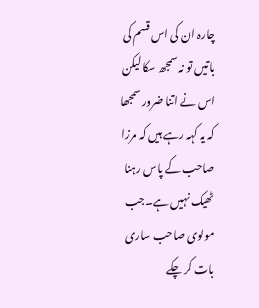چارہ ان کی اس قسم کی باتیں تو نہ سمجھ سکا لیکن اس نے اتنا ضرور سمجھا کہ یہ کہہ رہے ہیں کہ مرزا صاحب کے پاس رہنا ٹھیک نہیں ہے۔جب مولوی صاحب ساری بات کر چکے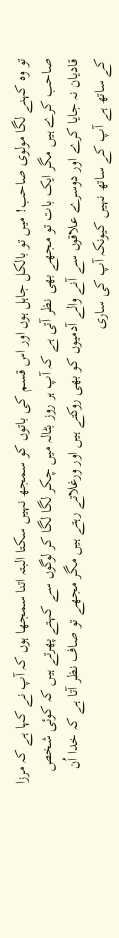تو وہ کہنے لگا مولوی صاحب! میں تو بالکل جاہل ہوں اور اس قسم کی باتوں کو سمجھ نہیں سکتا البتہ اتنا سمجھا ہوں کہ آپ نے کہا ہے کہ مرزا صاحب کرے ہیں مگر ایک بات تو مجھے بھی نظر آتی ہے کہ آپ ہر روز بٹالہ میں چکر لگا لگا کر لوگوں سے کہتے پھرتے ہیں کہ کوئی شخص قادیان نہ جایا کرے اور دوسرے علاقوں سے آنے والے آدمیوں کو بھی روکتے ہیں اور ورغلاتے رہتے ہیں مگر مجھے تو صاف نظر آتا ہے کہ خدا اُن کے ساتھ ہے آپ کے ساتھ نہیں کیونکہ آپ کی ساری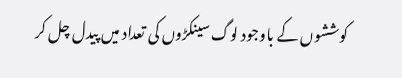کوششوں کے باوجود لوگ سینکڑوں کی تعداد میں پیدل چل کر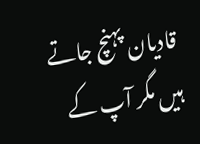قادیان پہنچ جاتے ہیں مگر آپ کے